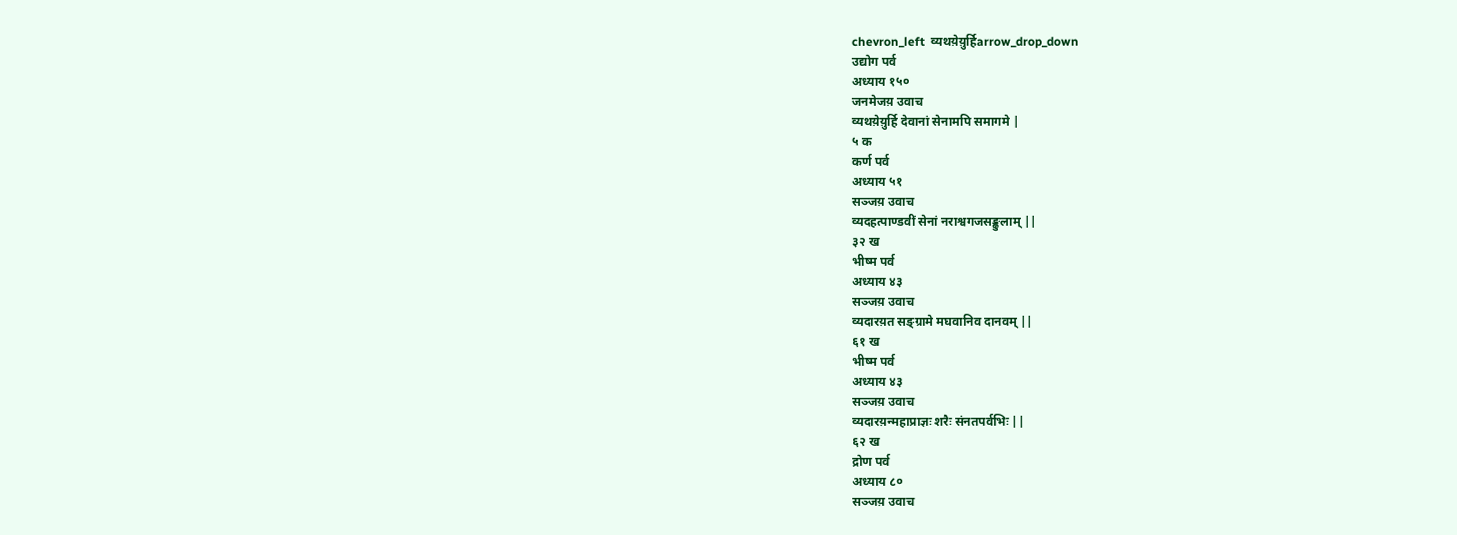chevron_left  व्यथय़ेय़ुर्हिarrow_drop_down
उद्योग पर्व
अध्याय १५०
जनमेजय़ उवाच
व्यथय़ेय़ुर्हि देवानां सेनामपि समागमे |
५ क
कर्ण पर्व
अध्याय ५१
सञ्जय़ उवाच
व्यदहत्पाण्डवीं सेनां नराश्वगजसङ्कुलाम् ||
३२ ख
भीष्म पर्व
अध्याय ४३
सञ्जय़ उवाच
व्यदारय़त सङ्ग्रामे मघवानिव दानवम् ||
६१ ख
भीष्म पर्व
अध्याय ४३
सञ्जय़ उवाच
व्यदारय़न्महाप्राज्ञः शरैः संनतपर्वभिः ||
६२ ख
द्रोण पर्व
अध्याय ८०
सञ्जय़ उवाच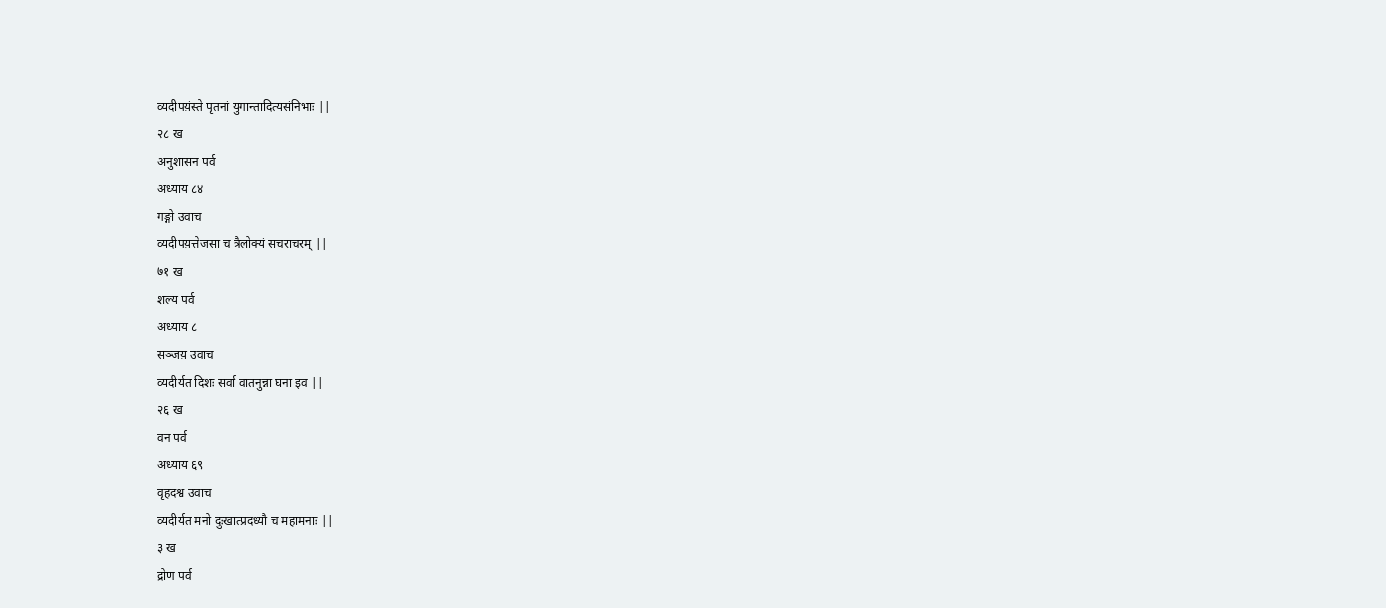व्यदीपय़ंस्ते पृतनां युगान्तादित्यसंनिभाः ||
२८ ख
अनुशासन पर्व
अध्याय ८४
गङ्गो उवाच
व्यदीपय़त्तेजसा च त्रैलोक्यं सचराचरम् ||
७१ ख
शल्य पर्व
अध्याय ८
सञ्जय़ उवाच
व्यदीर्यत दिशः सर्वा वातनुन्ना घना इव ||
२६ ख
वन पर्व
अध्याय ६९
वृहदश्व उवाच
व्यदीर्यत मनो दुःखात्प्रदध्यौ च महामनाः ||
३ ख
द्रोण पर्व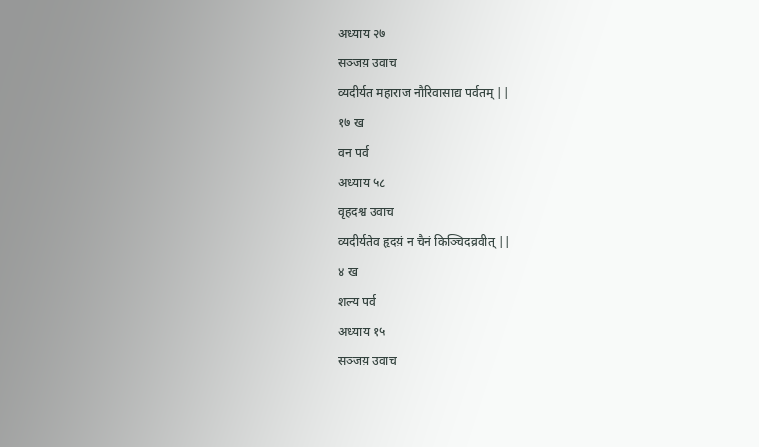अध्याय २७
सञ्जय़ उवाच
व्यदीर्यत महाराज नौरिवासाद्य पर्वतम् ||
१७ ख
वन पर्व
अध्याय ५८
वृहदश्व उवाच
व्यदीर्यतेव हृदय़ं न चैनं किञ्चिदव्रवीत् ||
४ ख
शल्य पर्व
अध्याय १५
सञ्जय़ उवाच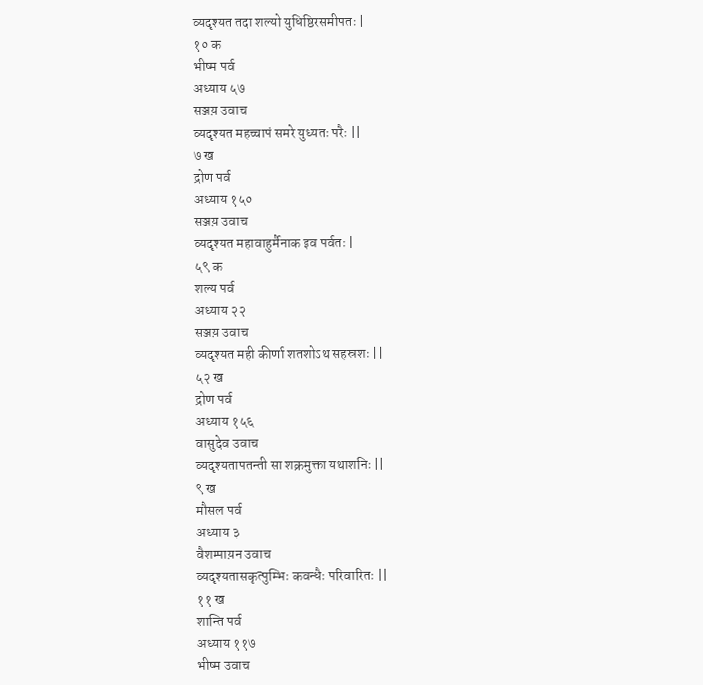व्यदृश्यत तदा शल्यो युधिष्ठिरसमीपतः |
१० क
भीष्म पर्व
अध्याय ५७
सञ्जय़ उवाच
व्यदृश्यत महच्चापं समरे युध्यतः परैः ||
७ ख
द्रोण पर्व
अध्याय १५०
सञ्जय़ उवाच
व्यदृश्यत महावाहुर्मैनाक इव पर्वतः |
५९ क
शल्य पर्व
अध्याय २२
सञ्जय़ उवाच
व्यदृश्यत मही कीर्णा शतशोऽथ सहस्रशः ||
५२ ख
द्रोण पर्व
अध्याय १५६
वासुदेव उवाच
व्यदृश्यतापतन्ती सा शक्रमुक्ता यथाशनिः ||
९ ख
मौसल पर्व
अध्याय ३
वैशम्पाय़न उवाच
व्यदृश्यतासकृत्पुम्भिः कवन्धैः परिवारितः ||
११ ख
शान्ति पर्व
अध्याय ११७
भीष्म उवाच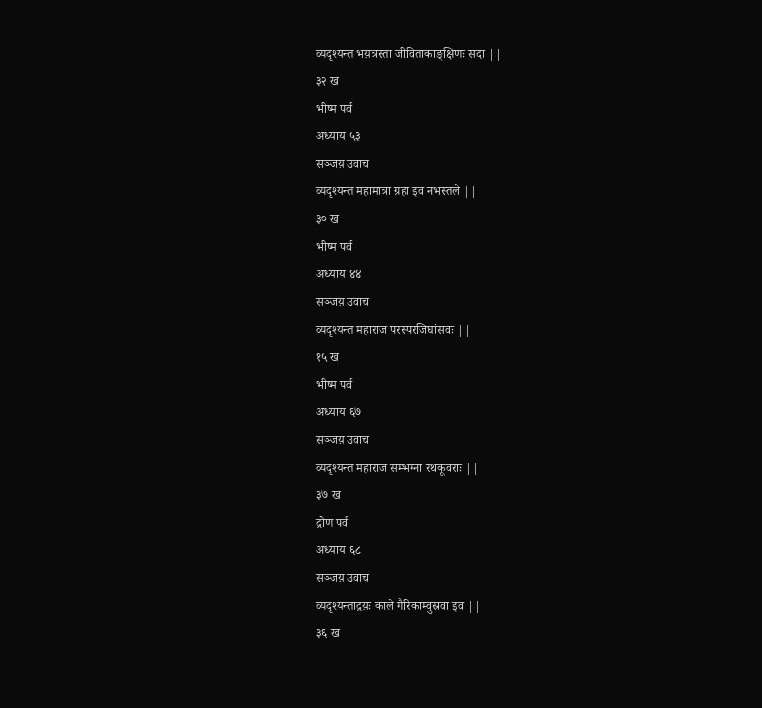व्यदृश्यन्त भय़त्रस्ता जीविताकाङ्क्षिणः सदा ||
३२ ख
भीष्म पर्व
अध्याय ५३
सञ्जय़ उवाच
व्यदृश्यन्त महामात्रा ग्रहा इव नभस्तले ||
३० ख
भीष्म पर्व
अध्याय ४४
सञ्जय़ उवाच
व्यदृश्यन्त महाराज परस्परजिघांसवः ||
१५ ख
भीष्म पर्व
अध्याय ६७
सञ्जय़ उवाच
व्यदृश्यन्त महाराज सम्भग्ना रथकूवराः ||
३७ ख
द्रोण पर्व
अध्याय ६८
सञ्जय़ उवाच
व्यदृश्यन्ताद्रय़ः काले गैरिकाम्वुस्रवा इव ||
३६ ख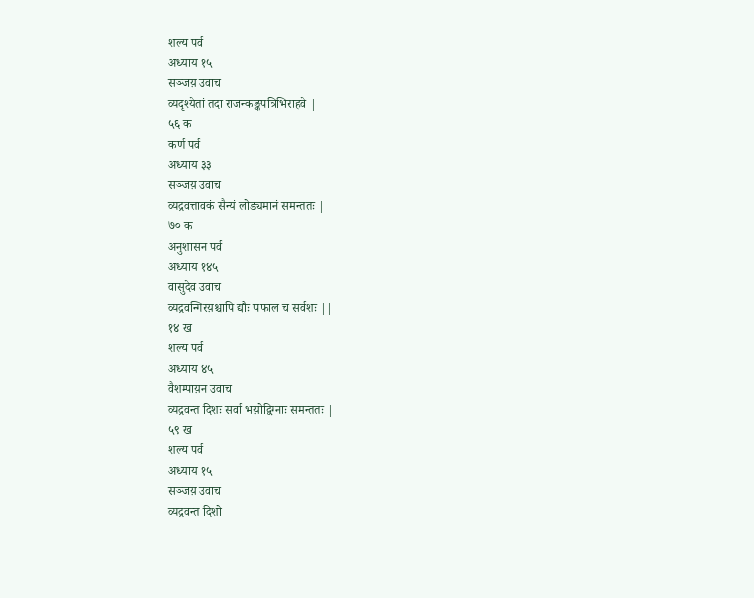शल्य पर्व
अध्याय १५
सञ्जय़ उवाच
व्यदृश्येतां तदा राजन्कङ्कपत्रिभिराहवे |
५६ क
कर्ण पर्व
अध्याय ३३
सञ्जय़ उवाच
व्यद्रवत्तावकं सैन्यं लोड्यमानं समन्ततः |
७० क
अनुशासन पर्व
अध्याय १४५
वासुदेव उवाच
व्यद्रवन्गिरय़श्चापि द्यौः पफाल च सर्वशः ||
१४ ख
शल्य पर्व
अध्याय ४५
वैशम्पाय़न उवाच
व्यद्रवन्त दिशः सर्वा भय़ोद्विग्नाः समन्ततः |
५९ ख
शल्य पर्व
अध्याय १५
सञ्जय़ उवाच
व्यद्रवन्त दिशो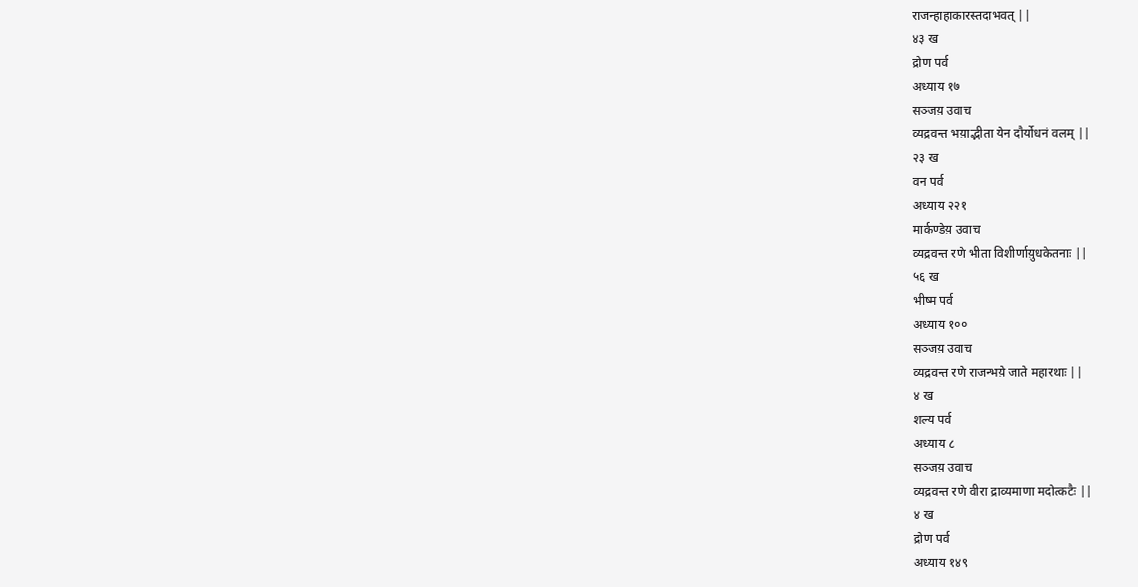राजन्हाहाकारस्तदाभवत् ||
४३ ख
द्रोण पर्व
अध्याय १७
सञ्जय़ उवाच
व्यद्रवन्त भय़ाद्भीता येन दौर्योधनं वलम् ||
२३ ख
वन पर्व
अध्याय २२१
मार्कण्डेय़ उवाच
व्यद्रवन्त रणे भीता विशीर्णाय़ुधकेतनाः ||
५६ ख
भीष्म पर्व
अध्याय १००
सञ्जय़ उवाच
व्यद्रवन्त रणे राजन्भय़े जाते महारथाः ||
४ ख
शल्य पर्व
अध्याय ८
सञ्जय़ उवाच
व्यद्रवन्त रणे वीरा द्राव्यमाणा मदोत्कटैः ||
४ ख
द्रोण पर्व
अध्याय १४९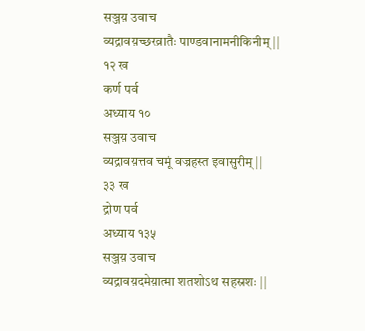सञ्जय़ उवाच
व्यद्रावय़च्छरव्रातैः पाण्डवानामनीकिनीम् ||
१२ ख
कर्ण पर्व
अध्याय १०
सञ्जय़ उवाच
व्यद्रावय़त्तव चमूं वज्रहस्त इवासुरीम् ||
३३ ख
द्रोण पर्व
अध्याय १३५
सञ्जय़ उवाच
व्यद्रावय़दमेय़ात्मा शतशोऽथ सहस्रशः ||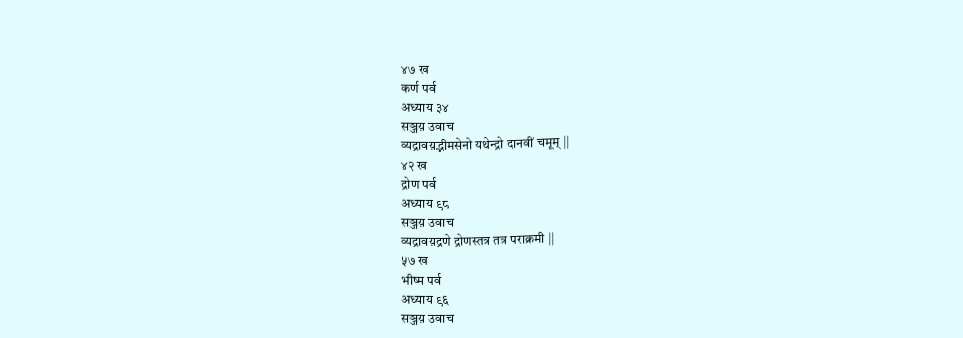४७ ख
कर्ण पर्व
अध्याय ३४
सञ्जय़ उवाच
व्यद्रावय़द्भीमसेनो यथेन्द्रो दानवीं चमूम् ||
४२ ख
द्रोण पर्व
अध्याय ९८
सञ्जय़ उवाच
व्यद्रावय़द्रणे द्रोणस्तत्र तत्र पराक्रमी ||
५७ ख
भीष्म पर्व
अध्याय ९६
सञ्जय़ उवाच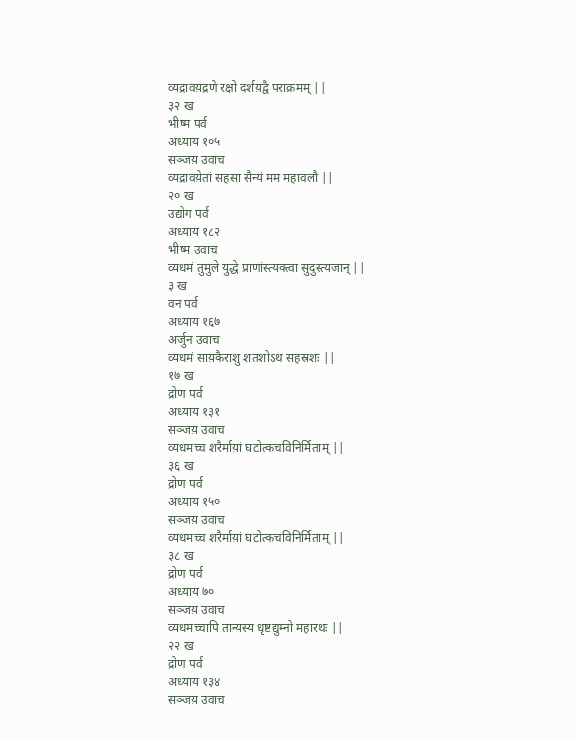व्यद्रावय़द्रणे रक्षो दर्शय़द्वै पराक्रमम् ||
३२ ख
भीष्म पर्व
अध्याय १०५
सञ्जय़ उवाच
व्यद्रावय़ेतां सहसा सैन्यं मम महावलौ ||
२० ख
उद्योग पर्व
अध्याय १८२
भीष्म उवाच
व्यधमं तुमुले युद्धे प्राणांस्त्यक्त्वा सुदुस्त्यजान् ||
३ ख
वन पर्व
अध्याय १६७
अर्जुन उवाच
व्यधमं साय़कैराशु शतशोऽथ सहस्रशः ||
१७ ख
द्रोण पर्व
अध्याय १३१
सञ्जय़ उवाच
व्यधमच्च शरैर्माय़ां घटोत्कचविनिर्मिताम् ||
३६ ख
द्रोण पर्व
अध्याय १५०
सञ्जय़ उवाच
व्यधमच्च शरैर्माय़ां घटोत्कचविनिर्मिताम् ||
३८ ख
द्रोण पर्व
अध्याय ७०
सञ्जय़ उवाच
व्यधमच्चापि तान्यस्य धृष्टद्युम्नो महारथः ||
२२ ख
द्रोण पर्व
अध्याय १३४
सञ्जय़ उवाच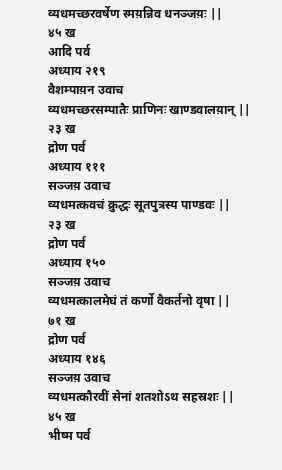व्यधमच्छरवर्षेण स्मय़न्निव धनञ्जय़ः ||
४५ ख
आदि पर्व
अध्याय २१९
वैशम्पाय़न उवाच
व्यधमच्छरसम्पातैः प्राणिनः खाण्डवालय़ान् ||
२३ ख
द्रोण पर्व
अध्याय १११
सञ्जय़ उवाच
व्यधमत्कवचं क्रुद्धः सूतपुत्रस्य पाण्डवः ||
२३ ख
द्रोण पर्व
अध्याय १५०
सञ्जय़ उवाच
व्यधमत्कालमेघं तं कर्णो वैकर्तनो वृषा ||
७१ ख
द्रोण पर्व
अध्याय १४६
सञ्जय़ उवाच
व्यधमत्कौरवीं सेनां शतशोऽथ सहस्रशः ||
४५ ख
भीष्म पर्व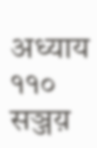अध्याय ११०
सञ्जय़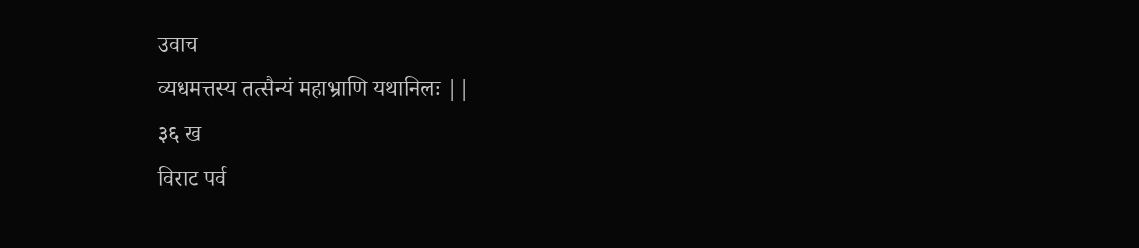उवाच
व्यधमत्तस्य तत्सैन्यं महाभ्राणि यथानिलः ||
३६ ख
विराट पर्व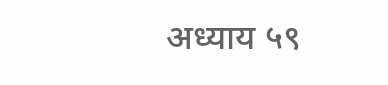अध्याय ५९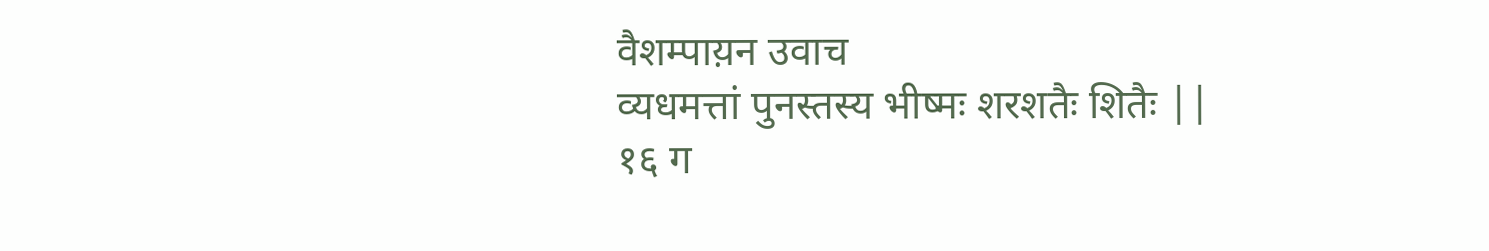वैशम्पाय़न उवाच
व्यधमत्तां पुनस्तस्य भीष्मः शरशतैः शितैः ||
१६ ग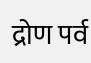द्रोण पर्व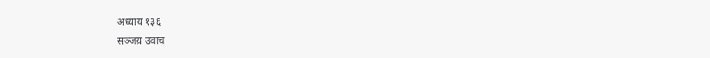अध्याय १३६
सञ्जय़ उवाच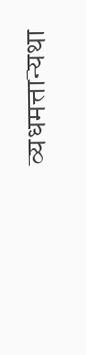व्यधमत्तान्यथा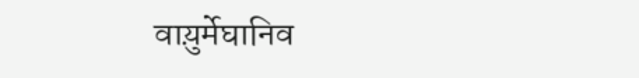वाय़ुर्मेघानिव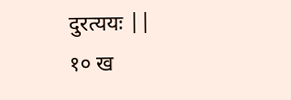दुरत्ययः ||
१० ख